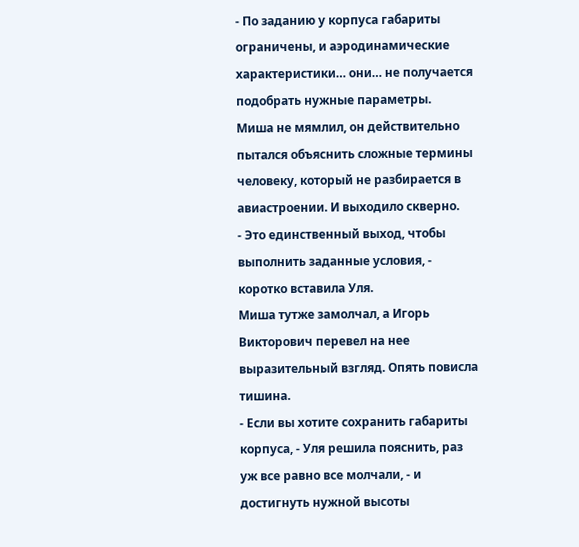- По заданию у корпуса габариты ограничены, и аэродинамические характеристики… они… не получается подобрать нужные параметры.
Миша не мямлил, он действительно пытался объяснить сложные термины человеку, который не разбирается в авиастроении. И выходило скверно.
- Это единственный выход, чтобы выполнить заданные условия, - коротко вставила Уля.
Миша тутже замолчал, а Игорь Викторович перевел на нее выразительный взгляд. Опять повисла тишина.
- Если вы хотите сохранить габариты корпуса, - Уля решила пояснить, раз уж все равно все молчали, - и достигнуть нужной высоты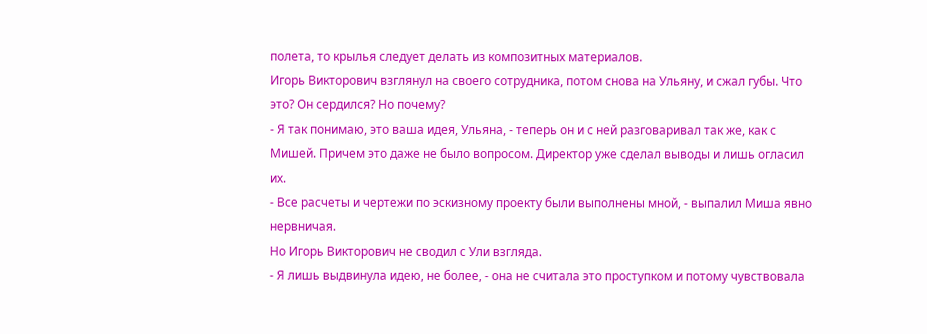полета, то крылья следует делать из композитных материалов.
Игорь Викторович взглянул на своего сотрудника, потом снова на Ульяну, и сжал губы. Что это? Он сердился? Но почему?
- Я так понимаю, это ваша идея, Ульяна, - теперь он и с ней разговаривал так же, как с Мишей. Причем это даже не было вопросом. Директор уже сделал выводы и лишь огласил их.
- Все расчеты и чертежи по эскизному проекту были выполнены мной, - выпалил Миша явно нервничая.
Но Игорь Викторович не сводил с Ули взгляда.
- Я лишь выдвинула идею, не более, - она не считала это проступком и потому чувствовала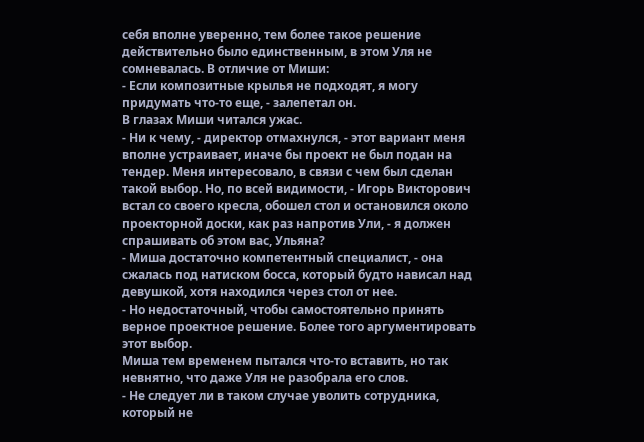себя вполне уверенно, тем более такое решение действительно было единственным, в этом Уля не сомневалась. В отличие от Миши:
- Если композитные крылья не подходят, я могу придумать что-то еще, - залепетал он.
В глазах Миши читался ужас.
- Ни к чему, - директор отмахнулся, - этот вариант меня вполне устраивает, иначе бы проект не был подан на тендер. Меня интересовало, в связи с чем был сделан такой выбор. Но, по всей видимости, - Игорь Викторович встал со своего кресла, обошел стол и остановился около проекторной доски, как раз напротив Ули, - я должен спрашивать об этом вас, Ульяна?
- Миша достаточно компетентный специалист, - она сжалась под натиском босса, который будто нависал над девушкой, хотя находился через стол от нее.
- Но недостаточный, чтобы самостоятельно принять верное проектное решение. Более того аргументировать этот выбор.
Миша тем временем пытался что-то вставить, но так невнятно, что даже Уля не разобрала его слов.
- Не следует ли в таком случае уволить сотрудника, который не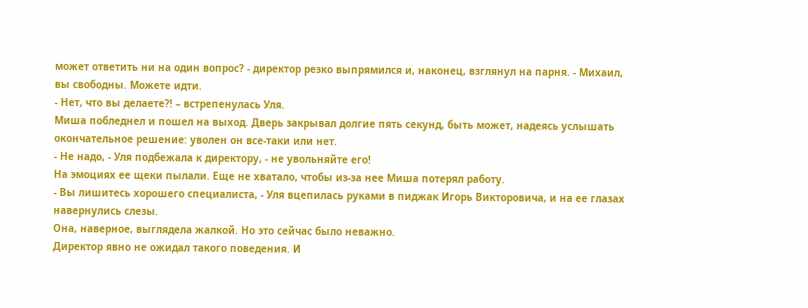может ответить ни на один вопрос? - директор резко выпрямился и, наконец, взглянул на парня. - Михаил, вы свободны. Можете идти.
- Нет, что вы делаете?! – встрепенулась Уля.
Миша побледнел и пошел на выход. Дверь закрывал долгие пять секунд, быть может, надеясь услышать окончательное решение: уволен он все-таки или нет.
- Не надо, - Уля подбежала к директору, - не увольняйте его!
На эмоциях ее щеки пылали. Еще не хватало, чтобы из-за нее Миша потерял работу.
- Вы лишитесь хорошего специалиста, - Уля вцепилась руками в пиджак Игорь Викторовича, и на ее глазах навернулись слезы.
Она, наверное, выглядела жалкой. Но это сейчас было неважно.
Директор явно не ожидал такого поведения. И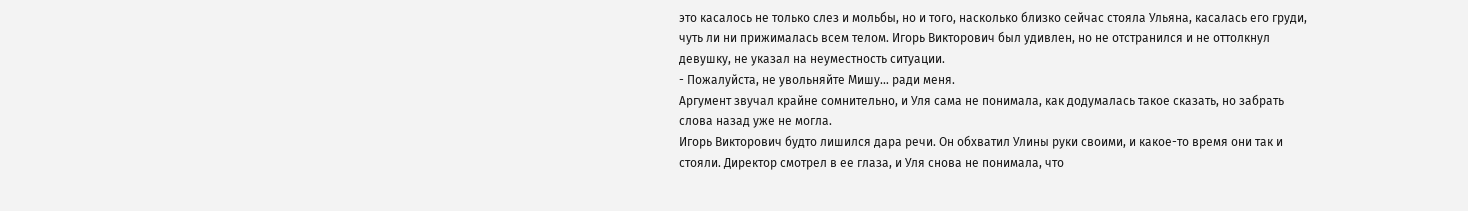это касалось не только слез и мольбы, но и того, насколько близко сейчас стояла Ульяна, касалась его груди, чуть ли ни прижималась всем телом. Игорь Викторович был удивлен, но не отстранился и не оттолкнул девушку, не указал на неуместность ситуации.
- Пожалуйста, не увольняйте Мишу… ради меня.
Аргумент звучал крайне сомнительно, и Уля сама не понимала, как додумалась такое сказать, но забрать слова назад уже не могла.
Игорь Викторович будто лишился дара речи. Он обхватил Улины руки своими, и какое-то время они так и стояли. Директор смотрел в ее глаза, и Уля снова не понимала, что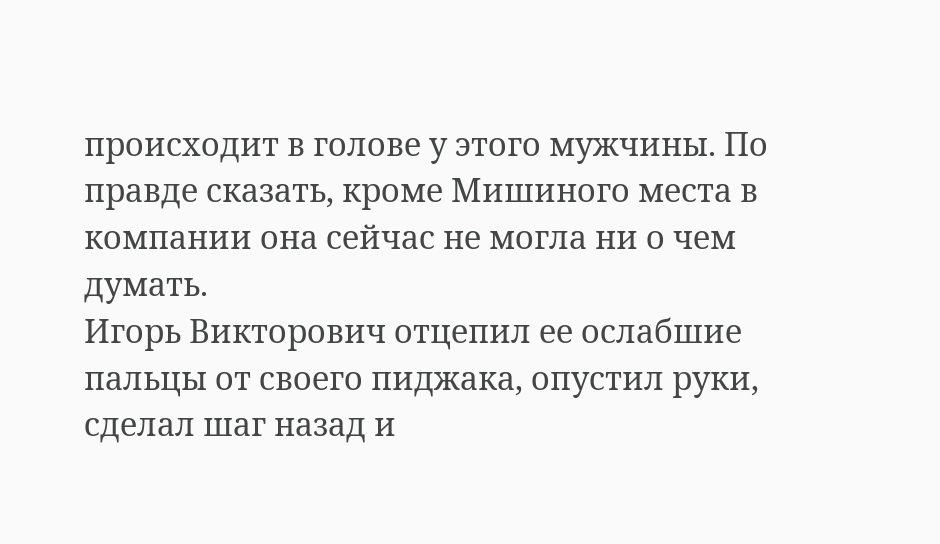происходит в голове у этого мужчины. По правде сказать, кроме Мишиного места в компании она сейчас не могла ни о чем думать.
Игорь Викторович отцепил ее ослабшие пальцы от своего пиджака, опустил руки, сделал шаг назад и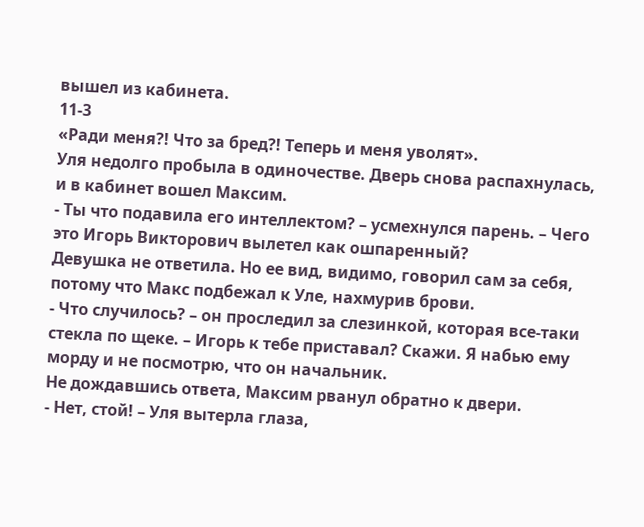вышел из кабинета.
11-3
«Ради меня?! Что за бред?! Теперь и меня уволят».
Уля недолго пробыла в одиночестве. Дверь снова распахнулась, и в кабинет вошел Максим.
- Ты что подавила его интеллектом? – усмехнулся парень. – Чего это Игорь Викторович вылетел как ошпаренный?
Девушка не ответила. Но ее вид, видимо, говорил сам за себя, потому что Макс подбежал к Уле, нахмурив брови.
- Что случилось? – он проследил за слезинкой, которая все-таки стекла по щеке. – Игорь к тебе приставал? Скажи. Я набью ему морду и не посмотрю, что он начальник.
Не дождавшись ответа, Максим рванул обратно к двери.
- Нет, стой! – Уля вытерла глаза,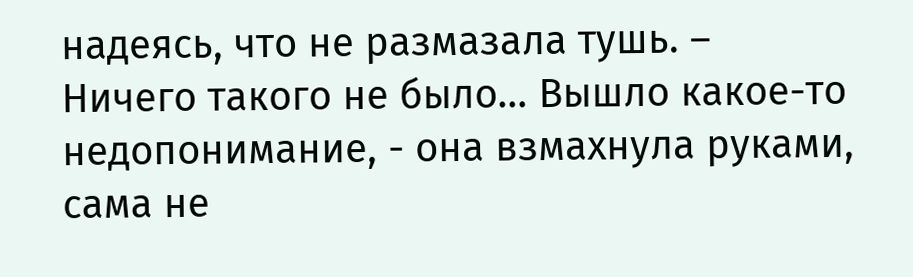надеясь, что не размазала тушь. – Ничего такого не было… Вышло какое-то недопонимание, - она взмахнула руками, сама не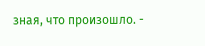зная, что произошло. -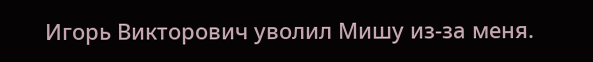Игорь Викторович уволил Мишу из-за меня.